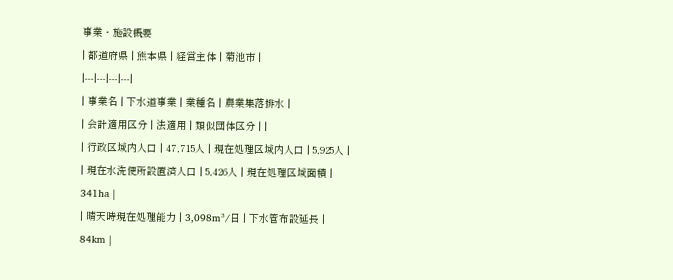事業・施設概要
| 都道府県 | 熊本県 | 経営主体 | 菊池市 |
|---|---|---|---|
| 事業名 | 下水道事業 | 業種名 | 農業集落排水 |
| 会計適用区分 | 法適用 | 類似団体区分 | |
| 行政区域内人口 | 47,715人 | 現在処理区域内人口 | 5,925人 |
| 現在水洗便所設置済人口 | 5,426人 | 現在処理区域面積 | 341ha |
| 晴天時現在処理能力 | 3,098m³/日 | 下水管布設延長 | 84km |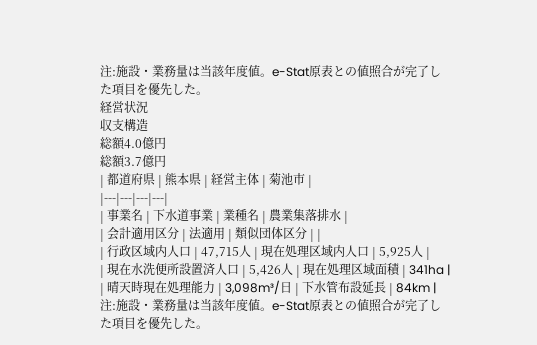注:施設・業務量は当該年度値。e-Stat原表との値照合が完了した項目を優先した。
経営状況
収支構造
総額4.0億円
総額3.7億円
| 都道府県 | 熊本県 | 経営主体 | 菊池市 |
|---|---|---|---|
| 事業名 | 下水道事業 | 業種名 | 農業集落排水 |
| 会計適用区分 | 法適用 | 類似団体区分 | |
| 行政区域内人口 | 47,715人 | 現在処理区域内人口 | 5,925人 |
| 現在水洗便所設置済人口 | 5,426人 | 現在処理区域面積 | 341ha |
| 晴天時現在処理能力 | 3,098m³/日 | 下水管布設延長 | 84km |
注:施設・業務量は当該年度値。e-Stat原表との値照合が完了した項目を優先した。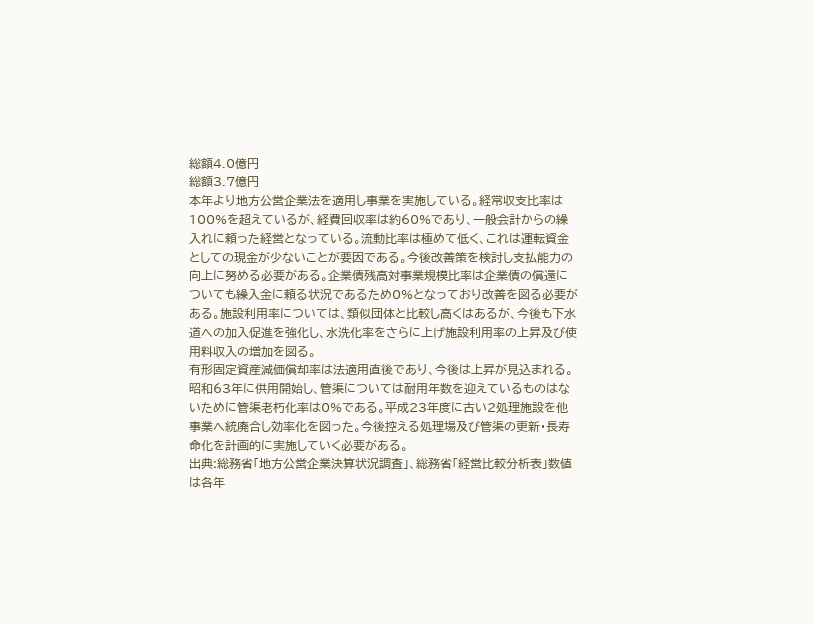総額4.0億円
総額3.7億円
本年より地方公営企業法を適用し事業を実施している。経常収支比率は100%を超えているが、経費回収率は約60%であり、一般会計からの繰入れに頼った経営となっている。流動比率は極めて低く、これは運転資金としての現金が少ないことが要因である。今後改善策を検討し支払能力の向上に努める必要がある。企業債残高対事業規模比率は企業債の償還についても繰入金に頼る状況であるため0%となっており改善を図る必要がある。施設利用率については、類似団体と比較し高くはあるが、今後も下水道への加入促進を強化し、水洗化率をさらに上げ施設利用率の上昇及び使用料収入の増加を図る。
有形固定資産減価償却率は法適用直後であり、今後は上昇が見込まれる。昭和63年に供用開始し、管渠については耐用年数を迎えているものはないために管渠老朽化率は0%である。平成23年度に古い2処理施設を他事業へ統廃合し効率化を図った。今後控える処理場及び管渠の更新・長寿命化を計画的に実施していく必要がある。
出典:総務省「地方公営企業決算状況調査」、総務省「経営比較分析表」数値は各年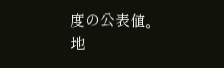度の公表値。
地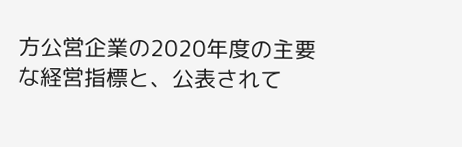方公営企業の2020年度の主要な経営指標と、公表されて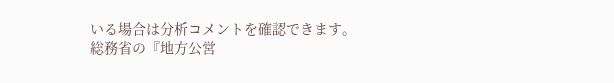いる場合は分析コメントを確認できます。
総務省の『地方公営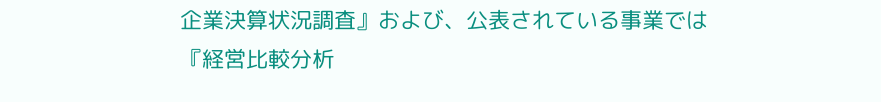企業決算状況調査』および、公表されている事業では『経営比較分析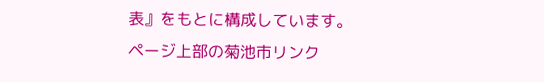表』をもとに構成しています。
ページ上部の菊池市リンク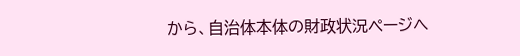から、自治体本体の財政状況ページへ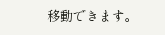移動できます。